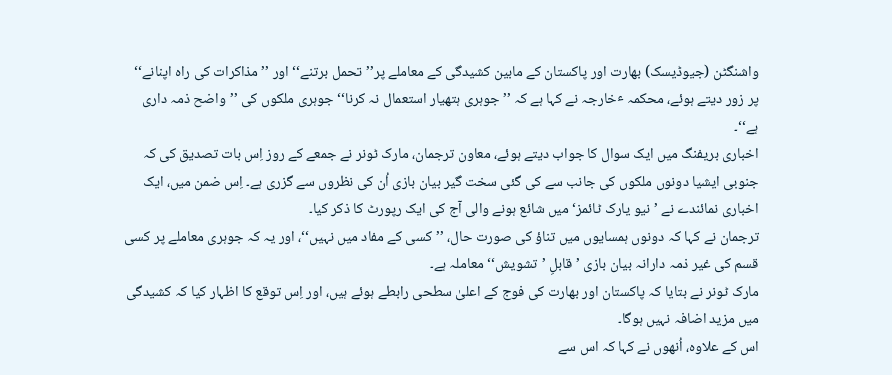واشنگٹن (جیوڈیسک) بھارت اور پاکستان کے مابین کشیدگی کے معاملے پر’’تحمل برتنے‘‘ اور ’’مذاکرات کی راہ اپنانے‘‘ پر زور دیتے ہوئے، محکمہ ٴخارجہ نے کہا ہے کہ ’’جوہری ہتھیار استعمال نہ کرنا‘‘ جوہری ملکوں کی ’’واضح ذمہ داری ہے‘‘۔
اخباری بریفنگ میں ایک سوال کا جواب دیتے ہوئے، معاون ترجمان، مارک ٹونر نے جمعے کے روز اِس بات تصدیق کی کہ جنوبی ایشیا دونوں ملکوں کی جانب سے کی گئی سخت گیر بیان بازی اُن کی نظروں سے گزری ہے۔ اِس ضمن میں، ایک اخباری نمائندے نے ’نیو یارک ٹائمز‘ میں شائع ہونے والی آج کی ایک رپورٹ کا ذکر کیا۔
ترجمان نے کہا کہ دونوں ہمسایوں میں تناؤ کی صورت حال، ’’کسی کے مفاد میں نہیں‘‘، اور یہ کہ جوہری معاملے پر کسی قسم کی غیر ذمہ دارانہ بیان بازی ’قابلِ ’تشویش‘‘ معاملہ ہے۔
مارک ٹونر نے بتایا کہ پاکستان اور بھارت کی فوج کے اعلیٰ سطحی رابطے ہوئے ہیں، اور اِس توقع کا اظہار کیا کہ کشیدگی میں مزید اضافہ نہیں ہوگا۔
اس کے علاوہ، اُنھوں نے کہا کہ اس سے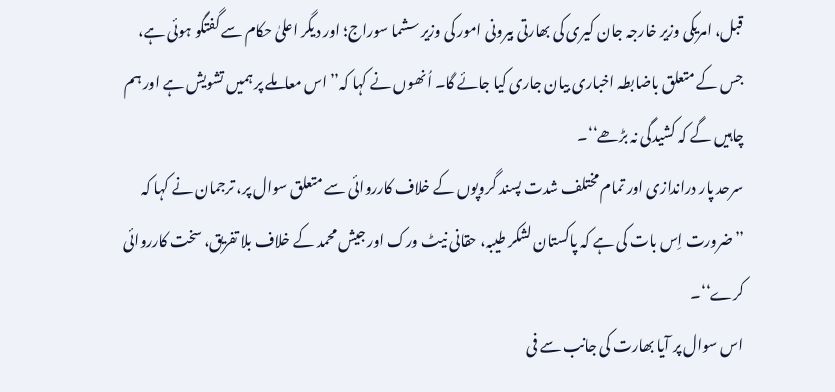قبل، امریکی وزیر خارجہ جان کیری کی بھارتی بیرونی امور کی وزیر سشما سوراج؛ اور دیگر اعلیٰ حکام سے گفتگو ہوئی ہے، جس کے متعلق باضابطہ اخباری بیان جاری کیا جائے گا۔ اُنھوں نے کہا کہ’’اس معاملے پر ہمیں تشویش ہے اور ہم چاہیں گے کہ کشیدگی نہ بڑھے‘‘۔
سرحد پار دراندازی اور تمام مختلف شدت پسند گروپوں کے خلاف کارروائی سے متعلق سوال پر، ترجمان نے کہا کہ ’’ضرورت اِس بات کی ہے کہ پاکستان لشکر طیبہ، حقانی نیٹ ورک اور جیش محمد کے خلاف بلا تفریق، سخت کارروائی کرے‘‘۔
اس سوال پر آیا بھارت کی جانب سے فی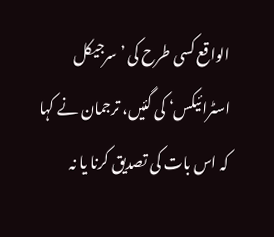الواقع کسی طرح کی ’سرجیکل اسٹرائیکس‘ کی گئیں، ترجمان نے کہا کہ اس بات کی تصدیق کرنا یا نہ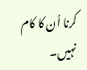کرنا اُن کا کام نہیں۔